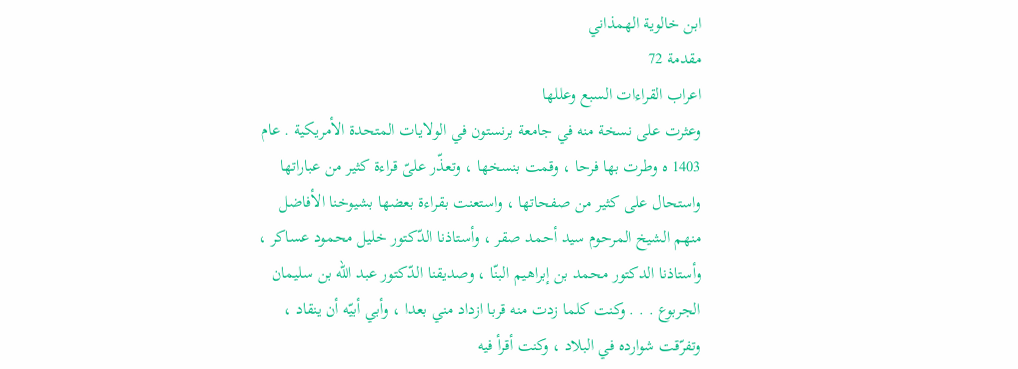ابن خالوية الهمذاني
مقدمة 72
اعراب القراءات السبع وعللها
وعثرت على نسخة منه في جامعة برنستون في الولايات المتحدة الأمريكية . عام 1403 ه وطرت بها فرحا ، وقمت بنسخها ، وتعذّر علىّ قراءة كثير من عباراتها واستحال على كثير من صفحاتها ، واستعنت بقراءة بعضها بشيوخنا الأفاضل منهم الشيخ المرحوم سيد أحمد صقر ، وأستاذنا الدّكتور خليل محمود عساكر ، وأستاذنا الدكتور محمد بن إبراهيم البنّا ، وصديقنا الدّكتور عبد اللّه بن سليمان الجربوع . . . وكنت كلما زدت منه قربا ازداد مني بعدا ، وأبي أبيّه أن ينقاد ، وتفرّقت شوارده في البلاد ، وكنت أقرأ فيه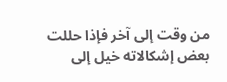من وقت إلى آخر فإذا حللت بعض إشكالاته خيل إلى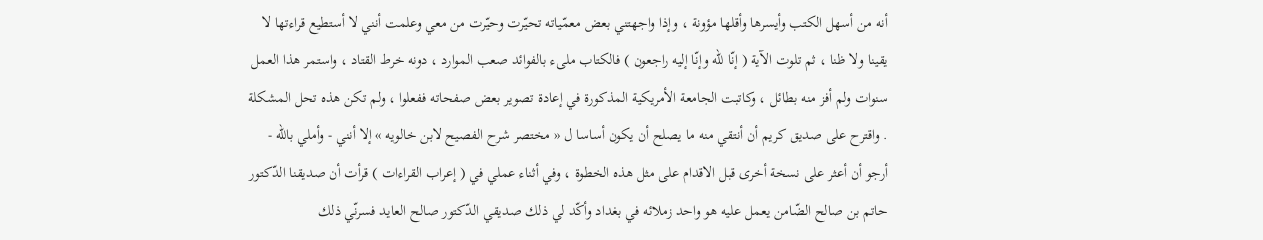أنه من أسهل الكتب وأيسرها وأقلها مؤونة ، وإذا واجهتني بعض معمّياته تحيّرت وحيّرت من معي وعلمت أنني لا أستطيع قراءتها لا يقينا ولا ظنا ، ثم تلوت الآية ( إنّا للّه وإنّا إليه راجعون ) فالكتاب ملىء بالفوائد صعب الموارد ، دونه خرط القتاد ، واستمر هذا العمل سنوات ولم أفز منه بطائل ، وكاتبت الجامعة الأمريكية المذكورة في إعادة تصوير بعض صفحاته ففعلوا ، ولم تكن هذه تحل المشكلة . واقترح على صديق كريم أن أنتقي منه ما يصلح أن يكون أساسا ل « مختصر شرح الفصيح لابن خالويه » إلا أنني - وأملي باللّه - أرجو أن أعثر على نسخة أخرى قبل الاقدام على مثل هذه الخطوة ، وفي أثناء عملي في ( إعراب القراءات ) قرأت أن صديقنا الدّكتور حاتم بن صالح الضّامن يعمل عليه هو واحد زملائه في بغداد وأكّد لي ذلك صديقي الدّكتور صالح العايد فسرنّي ذلك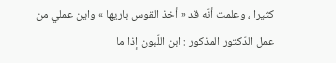كثيرا ، وعلمت أنّه قد « أخذ القوس باريها » واين عملي من عمل الدّكتور المذكور : ابن اللّبون إذا ما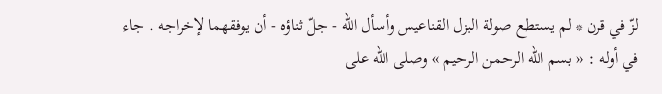لزّ في قرن * لم يستطع صولة البزل القناعيس وأسأل اللّه - جلّ ثناؤه - أن يوفقهما لإخراجه . جاء في أوله : « بسم اللّه الرحمن الرحيم » وصلى اللّه على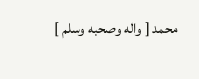محمد [ واله وصحبه وسلم ]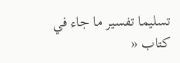تسليما تفسير ما جاء في كتاب «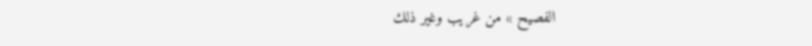الفصيح » من غريب وغير ذلك